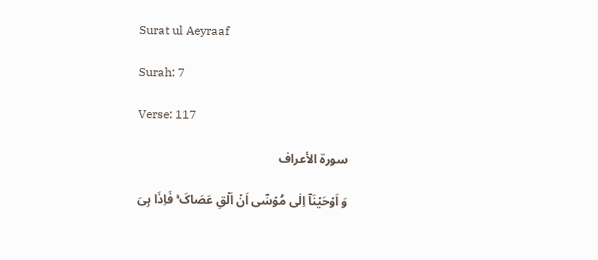Surat ul Aeyraaf

Surah: 7

Verse: 117

سورة الأعراف

وَ اَوۡحَیۡنَاۤ اِلٰی مُوۡسٰۤی اَنۡ اَلۡقِ عَصَاکَ ۚ فَاِذَا ہِیَ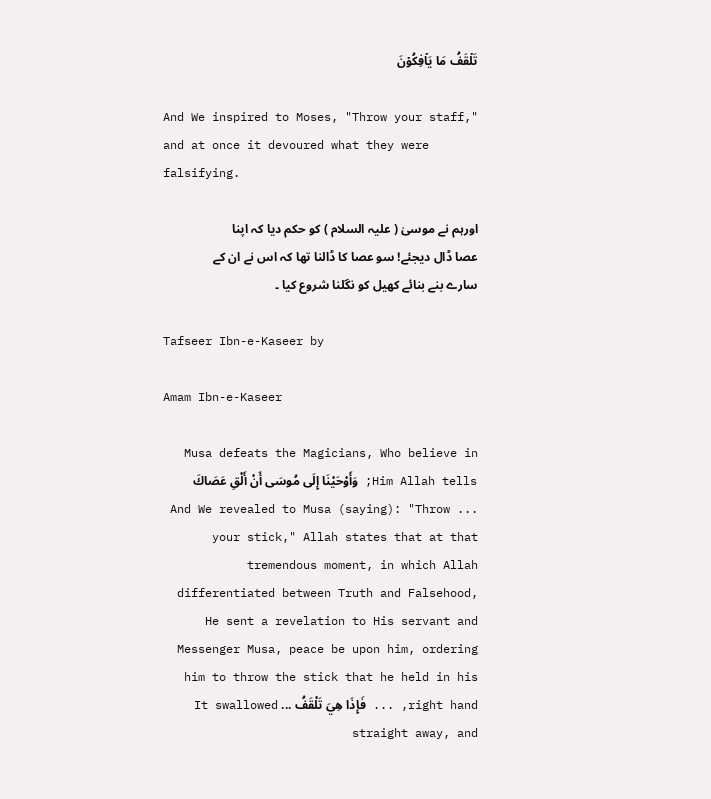تَلۡقَفُ مَا یَاۡفِکُوۡنَ

And We inspired to Moses, "Throw your staff," and at once it devoured what they were falsifying.

اورہم نے موسیٰ ( علیہ السلام ) کو حکم دیا کہ اپنا عصا ڈال دیجئے! سو عصا کا ڈالنا تھا کہ اس نے ان کے سارے بنے بنائے کھیل کو نگلنا شروع کیا ۔

Tafseer Ibn-e-Kaseer by

Amam Ibn-e-Kaseer

Musa defeats the Magicians, Who believe in Him Allah tells; وَأَوْحَيْنَا إِلَى مُوسَى أَنْ أَلْقِ عَصَاكَ ... And We revealed to Musa (saying): "Throw your stick," Allah states that at that tremendous moment, in which Allah differentiated between Truth and Falsehood, He sent a revelation to His servant and Messenger Musa, peace be upon him, ordering him to throw the stick that he held in his right hand, ... فَإِذَا هِيَ تَلْقَفُ ... It swallowed straight away, and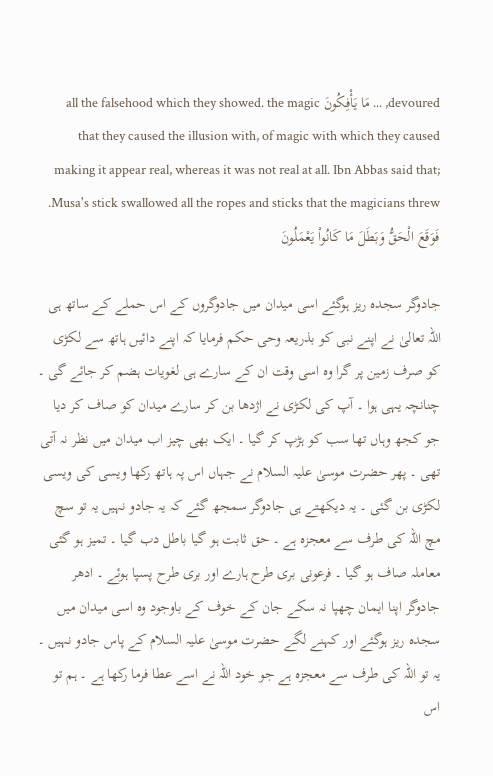devoured, ... مَا يَأْفِكُونَ all the falsehood which they showed. the magic that they caused the illusion with, of magic with which they caused making it appear real, whereas it was not real at all. Ibn Abbas said that; Musa's stick swallowed all the ropes and sticks that the magicians threw. فَوَقَعَ الْحَقُّ وَبَطَلَ مَا كَانُواْ يَعْمَلُونَ

جادوگر سجدہ ریز ہوگئے اسی میدان میں جادوگروں کے اس حملے کے ساتھ ہی اللہ تعالیٰ نے اپنے نبی کو بذریعہ وحی حکم فرمایا کہ اپنے دائیں ہاتھ سے لکڑی کو صرف زمین پر گرا وہ اسی وقت ان کے سارے ہی لغویات ہضم کر جائے گی ۔ چنانچہ یہی ہوا ۔ آپ کی لکڑی نے اژدھا بن کر سارے میدان کو صاف کر دیا جو کجھ وہاں تھا سب کو ہڑپ کر گیا ۔ ایک بھی چیز اب میدان میں نظر نہ آتی تھی ۔ پھر حضرت موسیٰ علیہ السلام نے جہاں اس پہ ہاتھ رکھا ویسی کی ویسی لکڑی بن گئی ۔ یہ دیکھتے ہی جادوگر سمجھ گئے کہ یہ جادو نہیں یہ تو سچ مچ اللہ کی طرف سے معجزہ ہے ۔ حق ثابت ہو گیا باطل دب گیا ۔ تمیز ہو گئی معاملہ صاف ہو گیا ۔ فرعونی بری طرح ہارے اور بری طرح پسپا ہوئے ۔ ادھر جادوگر اپنا ایمان چھپا نہ سکے جان کے خوف کے باوجود وہ اسی میدان میں سجدہ ریز ہوگئے اور کہنے لگے حضرت موسیٰ علیہ السلام کے پاس جادو نہیں ۔ یہ تو اللہ کی طرف سے معجزہ ہے جو خود اللہ نے اسے عطا فرما رکھا ہے ۔ ہم تو اس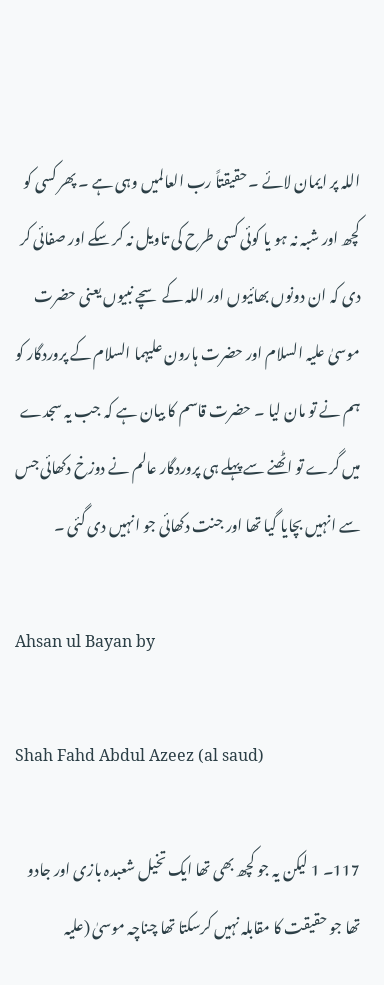اللہ پر ایمان لائے ۔ حقیقتاً رب العالمیں وہی ہے ۔ پھر کسی کو کچھ اور شبہ نہ ہو یا کوئی کسی طرح کی تاویل نہ کر سکے اور صفائی کر دی کہ ان دونوں بھائیوں اور اللہ کے سچے نبیوں یعنی حضرت موسیٰ علیہ السلام اور حضرت ہارون علیہما السلام کے پروردگار کو ہم نے تو مان لیا ۔ حضرت قاسم کا بیان ہے کہ جب یہ سجدے میں گرے تو اٹھنے سے پہلے ہی پروردگار عالم نے دوزخ دکھائی جس سے انہیں بچایا گیا تھا اور جنت دکھائی جو انہیں دی گئی ۔

Ahsan ul Bayan by

Shah Fahd Abdul Azeez (al saud)

117۔ 1 لیکن یہ جو کچھ بھی تھا ایک تخیل شعبدہ بازی اور جادو تھا جو حقیقت کا مقابلہ نہیں کرسکتا تھا چناچہ موسیٰ (علیہ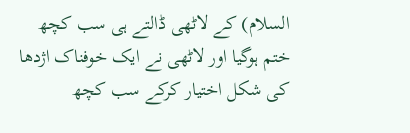السلام) کے لاٹھی ڈالتے ہی سب کچھ ختم ہوگیا اور لاٹھی نے ایک خوفناک اژدھا کی شکل اختیار کرکے سب کچھ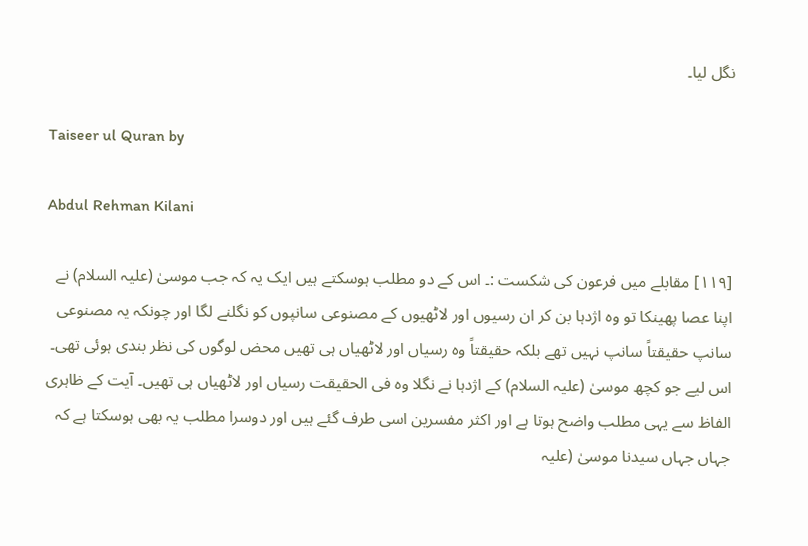نگل لیا۔

Taiseer ul Quran by

Abdul Rehman Kilani

[١١٩] مقابلے میں فرعون کی شکست :۔ اس کے دو مطلب ہوسکتے ہیں ایک یہ کہ جب موسیٰ (علیہ السلام) نے اپنا عصا پھینکا تو وہ اژدہا بن کر ان رسیوں اور لاٹھیوں کے مصنوعی سانپوں کو نگلنے لگا اور چونکہ یہ مصنوعی سانپ حقیقتاً سانپ نہیں تھے بلکہ حقیقتاً وہ رسیاں اور لاٹھیاں ہی تھیں محض لوگوں کی نظر بندی ہوئی تھی۔ اس لیے جو کچھ موسیٰ (علیہ السلام) کے اژدہا نے نگلا وہ فی الحقیقت رسیاں اور لاٹھیاں ہی تھیں۔ آیت کے ظاہری الفاظ سے یہی مطلب واضح ہوتا ہے اور اکثر مفسرین اسی طرف گئے ہیں اور دوسرا مطلب یہ بھی ہوسکتا ہے کہ جہاں جہاں سیدنا موسیٰ (علیہ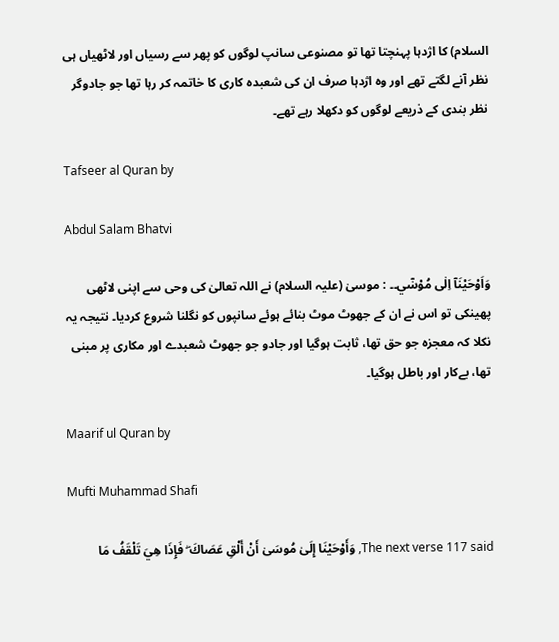السلام) کا اژدہا پہنچتا تھا تو مصنوعی سانپ لوگوں کو پھر سے رسیاں اور لاٹھیاں ہی نظر آنے لگتے تھے اور وہ اژدہا صرف ان کی شعبدہ کاری کا خاتمہ کر رہا تھا جو جادوگر نظر بندی کے ذریعے لوگوں کو دکھلا رہے تھے۔

Tafseer al Quran by

Abdul Salam Bhatvi

وَاَوْحَيْنَآ اِلٰى مُوْسٰٓي۔۔ : موسیٰ (علیہ السلام) نے اللہ تعالیٰ کی وحی سے اپنی لاٹھی پھینکی تو اس نے ان کے جھوٹ موٹ بنائے ہوئے سانپوں کو نگلنا شروع کردیا۔ نتیجہ یہ نکلا کہ معجزہ جو حق تھا، ثابت ہوگیا اور جادو جو جھوٹ شعبدے اور مکاری پر مبنی تھا، بےکار اور باطل ہوگیا۔

Maarif ul Quran by

Mufti Muhammad Shafi

The next verse 117 said, وَأَوْحَيْنَا إِلَىٰ مُوسَىٰ أَنْ أَلْقِ عَصَاكَ ۖ فَإِذَا هِيَ تَلْقَفُ مَا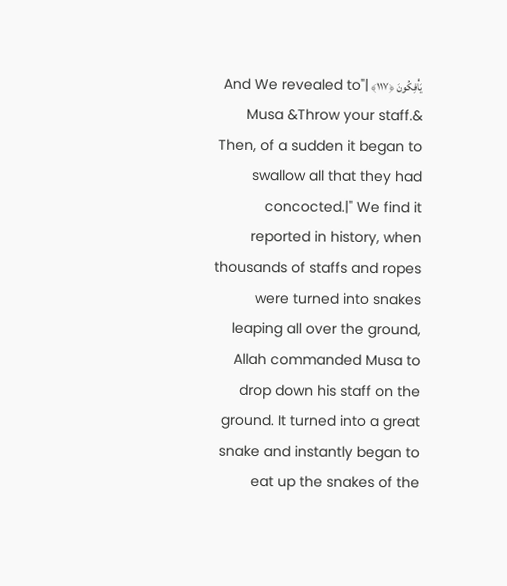يَأْفِكُونَ ﴿١١٧﴾ |"And We revealed to Musa &Throw your staff.& Then, of a sudden it began to swallow all that they had concocted.|" We find it reported in history, when thousands of staffs and ropes were turned into snakes leaping all over the ground, Allah commanded Musa to drop down his staff on the ground. It turned into a great snake and instantly began to eat up the snakes of the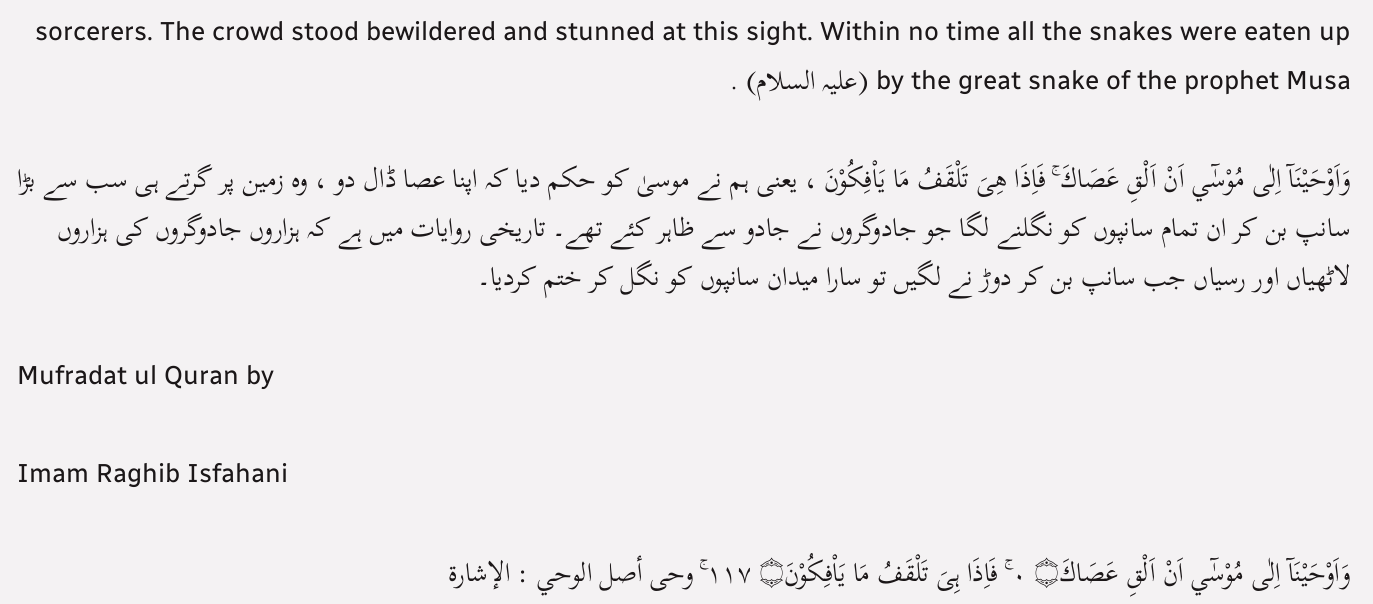sorcerers. The crowd stood bewildered and stunned at this sight. Within no time all the snakes were eaten up by the great snake of the prophet Musa (علیہ السلام) .

وَاَوْحَيْنَآ اِلٰى مُوْسٰٓي اَنْ اَلْقِ عَصَاكَ ۚ فَاِذَا هِىَ تَلْقَفُ مَا يَاْفِكُوْنَ ، یعنی ہم نے موسیٰ کو حکم دیا کہ اپنا عصا ڈال دو ، وہ زمین پر گرتے ہی سب سے بڑا سانپ بن کر ان تمام سانپوں کو نگلنے لگا جو جادوگروں نے جادو سے ظاہر کئے تھے۔ تاریخی روایات میں ہے کہ ہزاروں جادوگروں کی ہزاروں لاٹھیاں اور رسیاں جب سانپ بن کر دوڑ نے لگیں تو سارا میدان سانپوں کو نگل کر ختم کردیا۔

Mufradat ul Quran by

Imam Raghib Isfahani

وَاَوْحَيْنَآ اِلٰى مُوْسٰٓي اَنْ اَلْقِ عَصَاكَ۝ ٠ ۚ فَاِذَا ہِىَ تَلْقَفُ مَا يَاْفِكُوْنَ۝ ١١٧ ۚ وحی أصل الوحي : الإشارة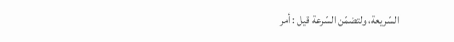السّريعة، ولتضمّن السّرعة قيل : أمر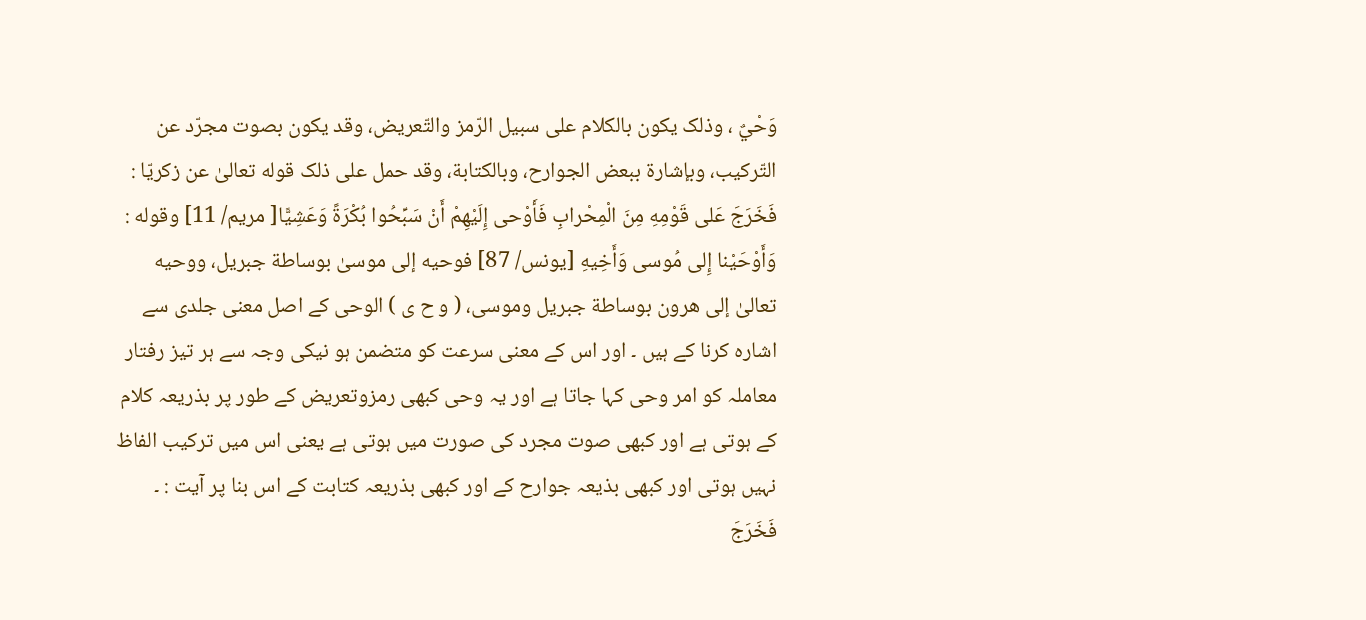وَحْيٌ ، وذلک يكون بالکلام علی سبیل الرّمز والتّعریض، وقد يكون بصوت مجرّد عن التّركيب، وبإشارة ببعض الجوارح، وبالکتابة، وقد حمل علی ذلک قوله تعالیٰ عن زكريّا : فَخَرَجَ عَلى قَوْمِهِ مِنَ الْمِحْرابِ فَأَوْحى إِلَيْهِمْ أَنْ سَبِّحُوا بُكْرَةً وَعَشِيًّا[ مریم/ 11] وقوله : وَأَوْحَيْنا إِلى مُوسی وَأَخِيهِ [يونس/ 87] فوحيه إلى موسیٰ بوساطة جبریل، ووحيه تعالیٰ إلى هرون بوساطة جبریل وموسی، ( و ح ی ) الوحی کے اصل معنی جلدی سے اشارہ کرنا کے ہیں ۔ اور اس کے معنی سرعت کو متضمن ہو نیکی وجہ سے ہر تیز رفتار معاملہ کو امر وحی کہا جاتا ہے اور یہ وحی کبھی رمزوتعریض کے طور پر بذریعہ کلام کے ہوتی ہے اور کبھی صوت مجرد کی صورت میں ہوتی ہے یعنی اس میں ترکیب الفاظ نہیں ہوتی اور کبھی بذیعہ جوارح کے اور کبھی بذریعہ کتابت کے اس بنا پر آیت : ۔ فَخَرَجَ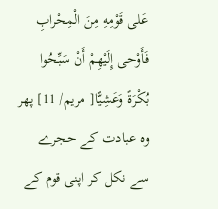عَلى قَوْمِهِ مِنَ الْمِحْرابِ فَأَوْحى إِلَيْهِمْ أَنْ سَبِّحُوا بُكْرَةً وَعَشِيًّا[ مریم/ 11] پھر وہ عبادت کے حجرے سے نکل کر اپنی قوم کے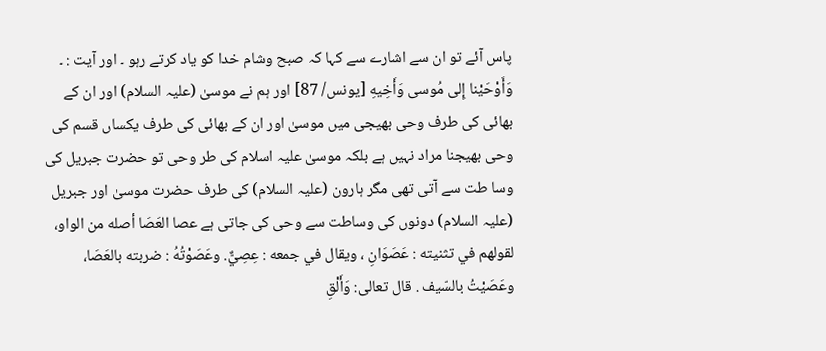پاس آئے تو ان سے اشارے سے کہا کہ صبح وشام خدا کو یاد کرتے رہو ۔ اور آیت : ۔ وَأَوْحَيْنا إِلى مُوسی وَأَخِيهِ [يونس/ 87] اور ہم نے موسیٰ (علیہ السلام) اور ان کے بھائی کی طرف وحی بھیجی میں موسیٰ اور ان کے بھائی کی طرف یکساں قسم کی وحی بھیجنا مراد نہیں ہے بلکہ موسیٰ علیہ اسلام کی طر وحی تو حضرت جبریل کی وسا طت سے آتی تھی مگر ہارون (علیہ السلام) کی طرف حضرت موسیٰ اور جبریل (علیہ السلام) دونوں کی وساطت سے وحی کی جاتی ہے عصا العَصَا أصله من الواو، لقولهم في تثنیته : عَصَوَانِ ، ويقال في جمعه : عِصِيٌّ. وعَصَوْتُهُ : ضربته بالعَصَا، وعَصَيْتُ بالسّيف . قال تعالی: وَأَلْقِ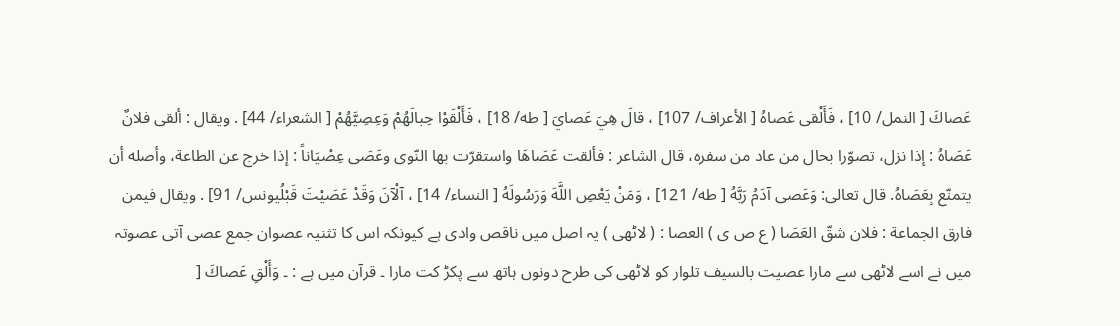عَصاكَ [ النمل/ 10] ، فَأَلْقى عَصاهُ [ الأعراف/ 107] ، قالَ هِيَ عَصايَ [ طه/ 18] ، فَأَلْقَوْا حِبالَهُمْ وَعِصِيَّهُمْ [ الشعراء/ 44] . ويقال : ألقی فلانٌ عَصَاهُ : إذا نزل، تصوّرا بحال من عاد من سفره، قال الشاعر : فألقت عَصَاهَا واستقرّت بها النّوى وعَصَى عِصْيَاناً : إذا خرج عن الطاعة، وأصله أن يتمنّع بِعَصَاهُ. قال تعالی: وَعَصى آدَمُ رَبَّهُ [ طه/ 121] ، وَمَنْ يَعْصِ اللَّهَ وَرَسُولَهُ [ النساء/ 14] ، آلْآنَ وَقَدْ عَصَيْتَ قَبْلُيونس/ 91] . ويقال فيمن فارق الجماعة : فلان شقّ العَصَا ( ع ص ی ) العصا : ( لاٹھی ) یہ اصل میں ناقص وادی ہے کیونکہ اس کا تثنیہ عصوان جمع عصی آتی عصوتہ میں نے اسے لاٹھی سے مارا عصیت بالسیف تلوار کو لاٹھی کی طرح دونوں ہاتھ سے پکڑ کت مارا ۔ قرآن میں ہے : ۔ وَأَلْقِ عَصاكَ [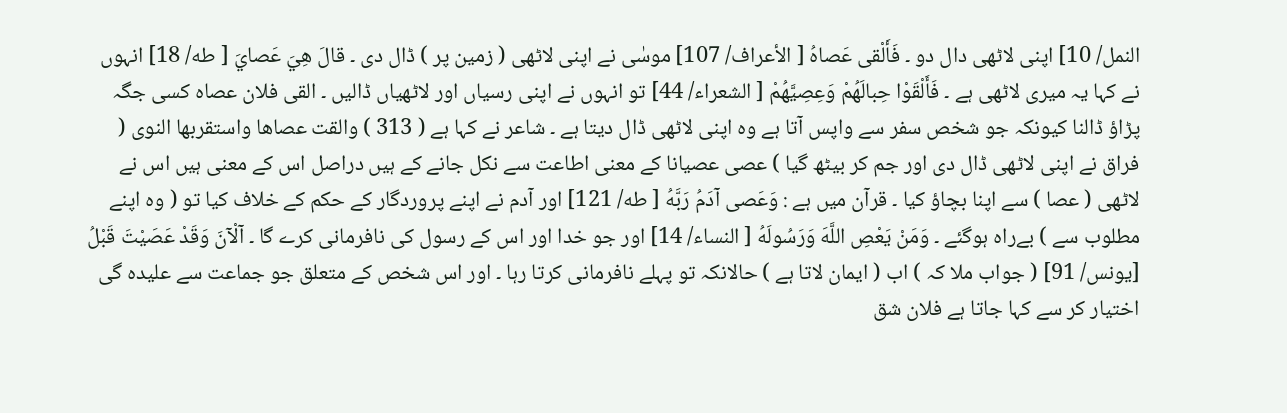النمل/ 10] اپنی لاٹھی دال دو ۔ فَأَلْقى عَصاهُ [ الأعراف/ 107] موسٰی نے اپنی لاٹھی ( زمین پر ) ڈال دی ۔ قالَ هِيَ عَصايَ [ طه/ 18] انہوں نے کہا یہ میری لاٹھی ہے ۔ فَأَلْقَوْا حِبالَهُمْ وَعِصِيَّهُمْ [ الشعراء/ 44] تو انہوں نے اپنی رسیاں اور لاٹھیاں ڈالیں ۔ القی فلان عصاہ کسی جگہ پڑاؤ ڈالنا کیونکہ جو شخص سفر سے واپس آتا ہے وہ اپنی لاٹھی ڈال دیتا ہے ۔ شاعر نے کہا ہے ( 313 ) والقت عصاھا واستقربھا النوی ( فراق نے اپنی لاٹھی ڈال دی اور جم کر بیٹھ گیا ) عصی عصیانا کے معنی اطاعت سے نکل جانے کے ہیں دراصل اس کے معنی ہیں اس نے لاٹھی ( عصا ) سے اپنا بچاؤ کیا ۔ قرآن میں ہے : وَعَصى آدَمُ رَبَّهُ [ طه/ 121] اور آدم نے اپنے پروردگار کے حکم کے خلاف کیا تو ( وہ اپنے مطلوب سے ) بےراہ ہوگئے ۔ وَمَنْ يَعْصِ اللَّهَ وَرَسُولَهُ [ النساء/ 14] اور جو خدا اور اس کے رسول کی نافرمانی کرے گا ۔ آلْآنَ وَقَدْ عَصَيْتَ قَبْلُ [يونس/ 91] ( جواب ملا کہ ) اب ( ایمان لاتا ہے ) حالانکہ تو پہلے نافرمانی کرتا رہا ۔ اور اس شخص کے متعلق جو جماعت سے علیدہ گی اختیار کر سے کہا جاتا ہے فلان شق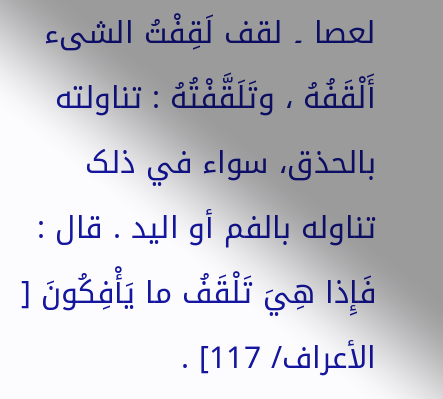لعصا ۔ لقف لَقِفْتُ الشیء أَلْقَفُهُ ، وتَلَقَّفْتُهُ : تناولته بالحذق، سواء في ذلک تناوله بالفم أو الید . قال : فَإِذا هِيَ تَلْقَفُ ما يَأْفِكُونَ [ الأعراف/ 117] .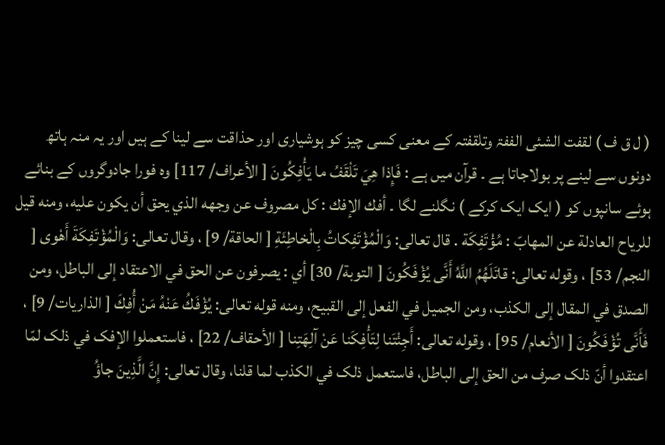( ل ق ف ) لقفت الشئی الففۃ وتلقفتہ کے معنی کسی چیز کو ہوشیاری اور حذاقت سے لینا کے ہیں اور یہ منہ ہاتھ دونوں سے لینے پر بولاجاتا ہے ۔ قرآن میں ہے : فَإِذا هِيَ تَلْقَفُ ما يَأْفِكُونَ [ الأعراف/ 117] وہ فورا جادوگروں کے بنائے ہوئے سانپوں کو ( ایک ایک کرکے ) نگلنے لگا ۔ أفك الإفك : كل مصروف عن وجهه الذي يحق أن يكون عليه، ومنه قيل للریاح العادلة عن المهابّ : مُؤْتَفِكَة . قال تعالی: وَالْمُؤْتَفِكاتُ بِالْخاطِئَةِ [ الحاقة/ 9] ، وقال تعالی: وَالْمُؤْتَفِكَةَ أَهْوى [ النجم/ 53] ، وقوله تعالی: قاتَلَهُمُ اللَّهُ أَنَّى يُؤْفَكُونَ [ التوبة/ 30] أي : يصرفون عن الحق في الاعتقاد إلى الباطل، ومن الصدق في المقال إلى الکذب، ومن الجمیل في الفعل إلى القبیح، ومنه قوله تعالی: يُؤْفَكُ عَنْهُ مَنْ أُفِكَ [ الذاریات/ 9] ، فَأَنَّى تُؤْفَكُونَ [ الأنعام/ 95] ، وقوله تعالی: أَجِئْتَنا لِتَأْفِكَنا عَنْ آلِهَتِنا [ الأحقاف/ 22] ، فاستعملوا الإفک في ذلک لمّا اعتقدوا أنّ ذلک صرف من الحق إلى الباطل، فاستعمل ذلک في الکذب لما قلنا، وقال تعالی: إِنَّ الَّذِينَ جاؤُ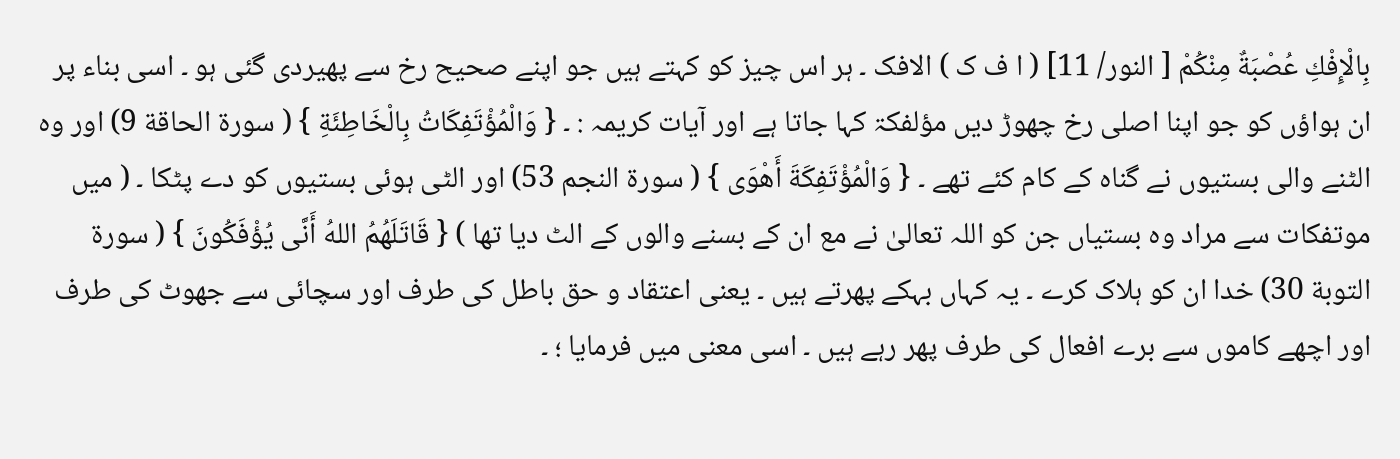بِالْإِفْكِ عُصْبَةٌ مِنْكُمْ [ النور/ 11] ( ا ف ک ) الافک ۔ ہر اس چیز کو کہتے ہیں جو اپنے صحیح رخ سے پھیردی گئی ہو ۔ اسی بناء پر ان ہواؤں کو جو اپنا اصلی رخ چھوڑ دیں مؤلفکۃ کہا جاتا ہے اور آیات کریمہ : ۔ { وَالْمُؤْتَفِكَاتُ بِالْخَاطِئَةِ } ( سورة الحاقة 9) اور وہ الٹنے والی بستیوں نے گناہ کے کام کئے تھے ۔ { وَالْمُؤْتَفِكَةَ أَهْوَى } ( سورة النجم 53) اور الٹی ہوئی بستیوں کو دے پٹکا ۔ ( میں موتفکات سے مراد وہ بستیاں جن کو اللہ تعالیٰ نے مع ان کے بسنے والوں کے الٹ دیا تھا ) { قَاتَلَهُمُ اللهُ أَنَّى يُؤْفَكُونَ } ( سورة التوبة 30) خدا ان کو ہلاک کرے ۔ یہ کہاں بہکے پھرتے ہیں ۔ یعنی اعتقاد و حق باطل کی طرف اور سچائی سے جھوٹ کی طرف اور اچھے کاموں سے برے افعال کی طرف پھر رہے ہیں ۔ اسی معنی میں فرمایا ؛ ۔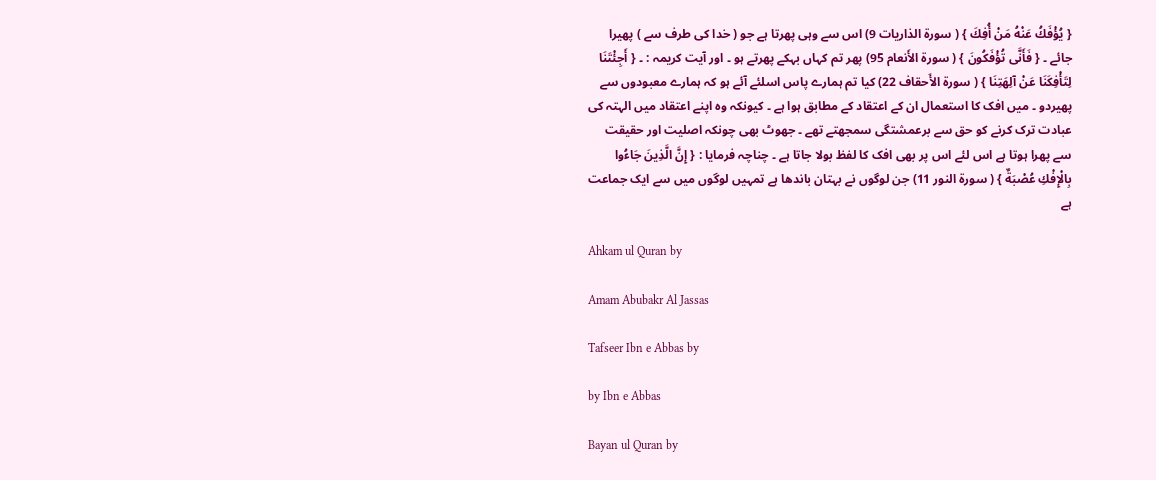{ يُؤْفَكُ عَنْهُ مَنْ أُفِكَ } ( سورة الذاریات 9) اس سے وہی پھرتا ہے جو ( خدا کی طرف سے ) پھیرا جائے ۔ { فَأَنَّى تُؤْفَكُونَ } ( سورة الأَنعام 95) پھر تم کہاں بہکے پھرتے ہو ۔ اور آیت کریمہ : ۔ { أَجِئْتَنَا لِتَأْفِكَنَا عَنْ آلِهَتِنَا } ( سورة الأَحقاف 22) کیا تم ہمارے پاس اسلئے آئے ہو کہ ہمارے معبودوں سے پھیردو ۔ میں افک کا استعمال ان کے اعتقاد کے مطابق ہوا ہے ۔ کیونکہ وہ اپنے اعتقاد میں الہتہ کی عبادت ترک کرنے کو حق سے برعمشتگی سمجھتے تھے ۔ جھوٹ بھی چونکہ اصلیت اور حقیقت سے پھرا ہوتا ہے اس لئے اس پر بھی افک کا لفظ بولا جاتا ہے ۔ چناچہ فرمایا : { إِنَّ الَّذِينَ جَاءُوا بِالْإِفْكِ عُصْبَةٌ } ( سورة النور 11) جن لوگوں نے بہتان باندھا ہے تمہیں لوگوں میں سے ایک جماعت ہے

Ahkam ul Quran by

Amam Abubakr Al Jassas

Tafseer Ibn e Abbas by

by Ibn e Abbas

Bayan ul Quran by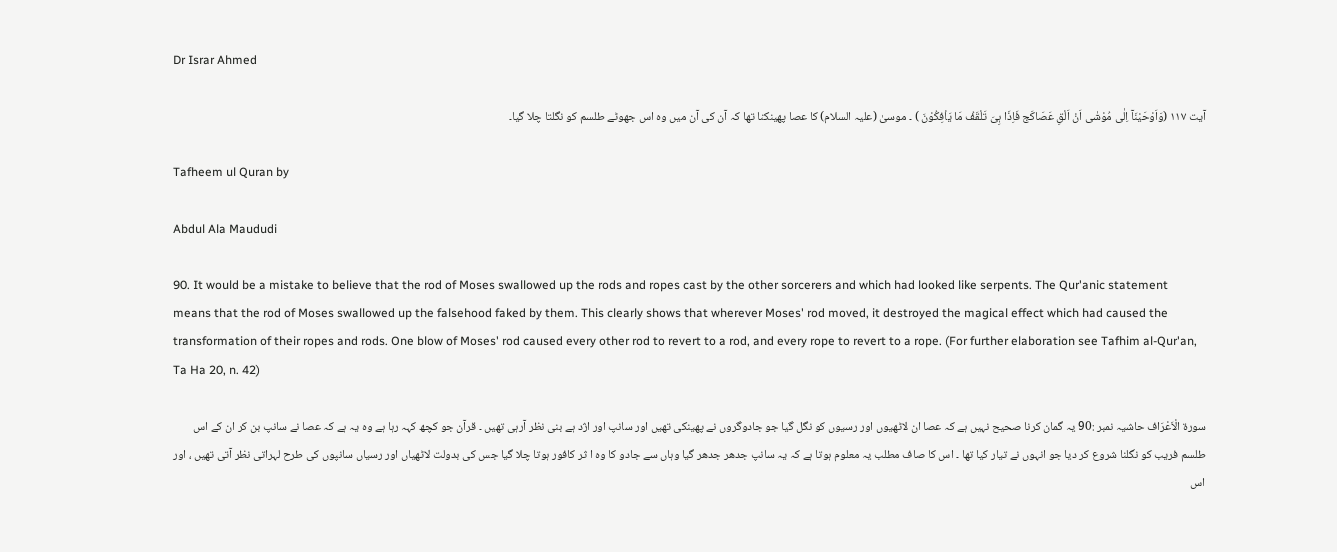Dr Israr Ahmed

آیت ١١٧ (وَاَوْحَیْنَآ اِلٰی مُوْسٰٓی اَنْ اَلْقِ عَصَاکَج فَاِذَا ہِیَ تَلْقَفُ مَا یَاْفِکُوْنَ ) ۔ موسیٰ (علیہ السلام) کا عصا پھینکنا تھا کہ آن کی آن میں وہ اس جھوٹے طلسم کو نگلتا چلا گیا۔

Tafheem ul Quran by

Abdul Ala Maududi

90. It would be a mistake to believe that the rod of Moses swallowed up the rods and ropes cast by the other sorcerers and which had looked like serpents. The Qur'anic statement means that the rod of Moses swallowed up the falsehood faked by them. This clearly shows that wherever Moses' rod moved, it destroyed the magical effect which had caused the transformation of their ropes and rods. One blow of Moses' rod caused every other rod to revert to a rod, and every rope to revert to a rope. (For further elaboration see Tafhim al-Qur'an, Ta Ha 20, n. 42)

سورة الْاَعْرَاف حاشیہ نمبر :90 یہ گمان کرنا صحیح نہیں ہے کہ عصا ان لاٹھیوں اور رسیوں کو نگل گیا جو جادوگروں نے پھینکی تھیں اور سانپ اور اژد ہے بنی نظر آرہی تھیں ۔ قرآن جو کچھ کہہ رہا ہے وہ یہ ہے کہ عصا نے سانپ بن کر ان کے اس طلسم فریب کو نگلنا شروع کر دیا جو انہوں نے تیار کیا تھا ۔ اس کا صاف مطلب یہ معلوم ہوتا ہے کہ یہ سانپ جدھر جدھر گیا وہاں سے جادو کا وہ ا ثر کافور ہوتا چلا گیا جس کی بدولت لاٹھیاں اور رسیاں سانپوں کی طرح لہراتی نظر آتی تھیں ، اور اس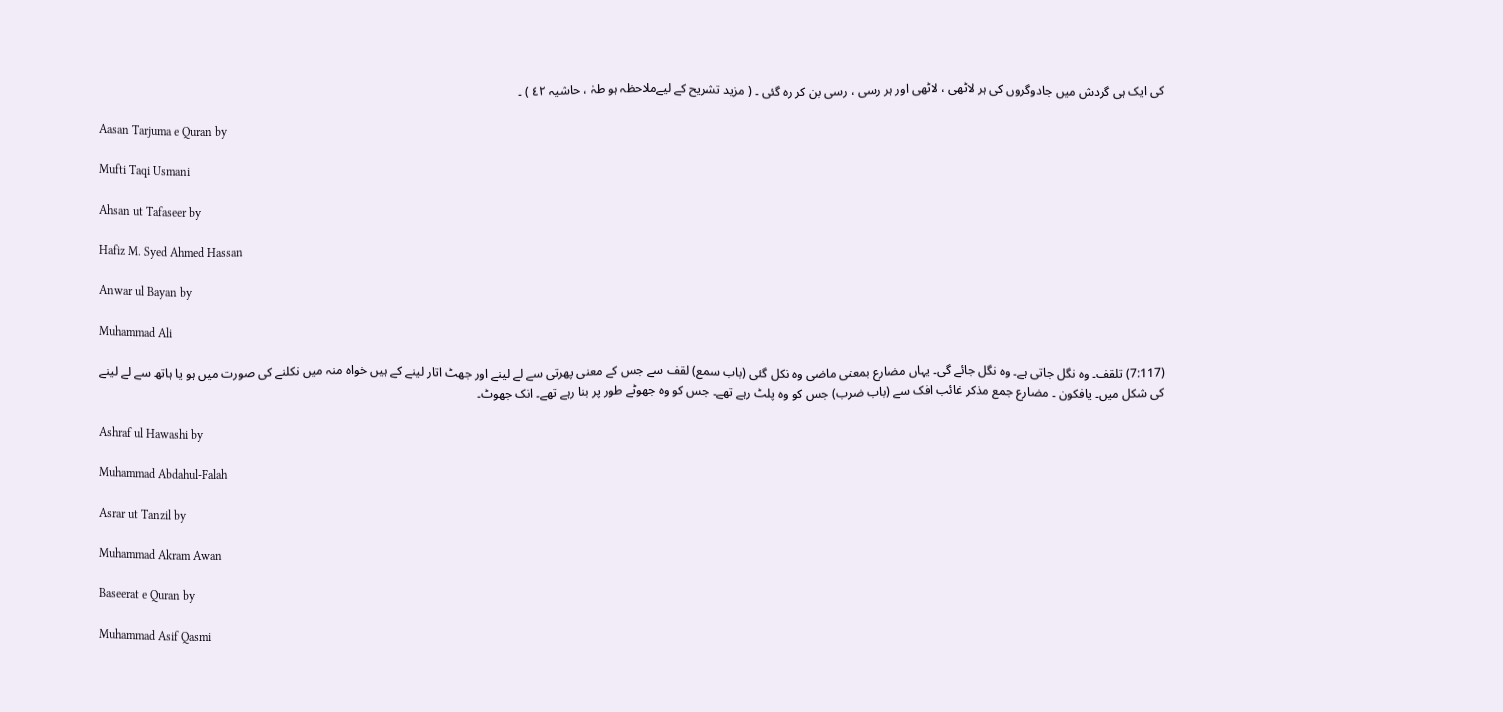کی ایک ہی گردش میں جادوگروں کی ہر لاٹھی ، لاٹھی اور ہر رسی ، رسی بن کر رہ گئی ۔ ( مزید تشریح کے لیےملاحظہ ہو طہٰ ، حاشیہ ٤۲ ) ۔

Aasan Tarjuma e Quran by

Mufti Taqi Usmani

Ahsan ut Tafaseer by

Hafiz M. Syed Ahmed Hassan

Anwar ul Bayan by

Muhammad Ali

(7:117) تلقف۔ وہ نگل جاتی ہے۔ وہ نگل جائے گی۔ یہاں مضارع بمعنی ماضی وہ نکل گئی (باب سمع) لقف سے جس کے معنی پھرتی سے لے لینے اور جھٹ اتار لینے کے ہیں خواہ منہ میں نکلنے کی صورت میں ہو یا ہاتھ سے لے لینے کی شکل میں۔ یافکون ۔ مضارع جمع مذکر غائب افک سے (باب ضرب) جس کو وہ پلٹ رہے تھے۔ جس کو وہ جھوٹے طور پر بنا رہے تھے۔ انک جھوٹ۔

Ashraf ul Hawashi by

Muhammad Abdahul-Falah

Asrar ut Tanzil by

Muhammad Akram Awan

Baseerat e Quran by

Muhammad Asif Qasmi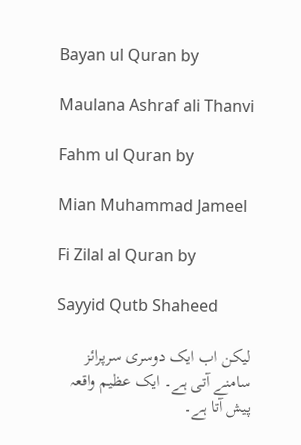Bayan ul Quran by

Maulana Ashraf ali Thanvi

Fahm ul Quran by

Mian Muhammad Jameel

Fi Zilal al Quran by

Sayyid Qutb Shaheed

لیکن اب ایک دوسری سرپرائز سامنے آتی ہے۔ ایک عظیم واقعہ پیش آتا ہے۔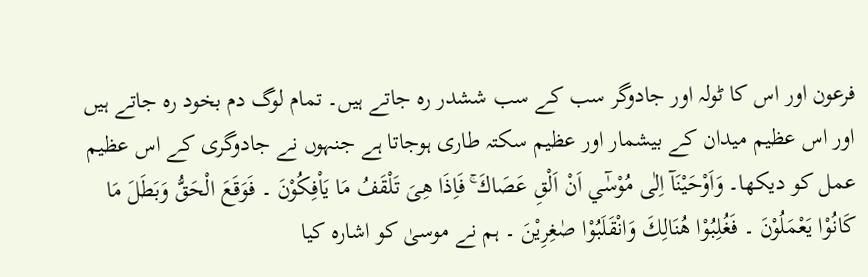فرعون اور اس کا ٹولہ اور جادوگر سب کے سب ششدر رہ جاتے ہیں۔ تمام لوگ دم بخود رہ جاتے ہیں اور اس عظیم میدان کے بیشمار اور عظیم سکتہ طاری ہوجاتا ہے جنہوں نے جادوگری کے اس عظیم عمل کو دیکھا۔ وَاَوْحَيْنَآ اِلٰى مُوْسٰٓي اَنْ اَلْقِ عَصَاكَ ۚ فَاِذَا هِىَ تَلْقَفُ مَا يَاْفِكُوْنَ ۔ فَوَقَعَ الْحَقُّ وَبَطَلَ مَا كَانُوْا يَعْمَلُوْنَ ۔ فَغُلِبُوْا هُنَالِكَ وَانْقَلَبُوْا صٰغِرِيْنَ ۔ ہم نے موسیٰ کو اشارہ کیا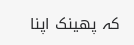کہ پھینک اپنا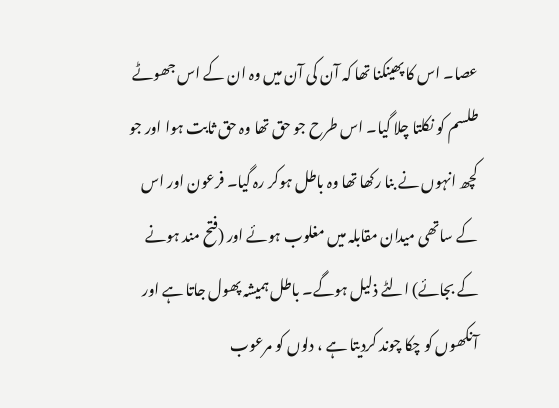عصا۔ اس کا پھینکنا تھا کہ آن کی آن میں وہ ان کے اس جھوٹے طلسم کو نکلتا چلا گیا۔ اس طرح جو حق تھا وہ حق ثابت ہوا اور جو کچھ انہوں نے بنا رکھا تھا وہ باطل ہوکر رہ گیا۔ فرعون اور اس کے ساتھی میدان مقابلہ میں مغلوب ہوئے اور (فتح مند ہونے کے بجائے) الٹے ذلیل ہوگے۔ باطل ہمیشہ پھول جاتا ہے اور آنکھوں کو چکا چوند کردیتا ہے ، دلوں کو مرعوب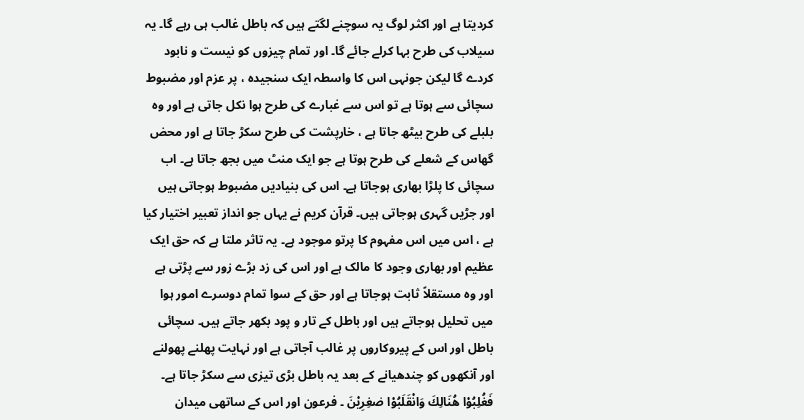کردیتا ہے اور اکثر لوگ یہ سوچنے لگتے ہیں کہ باطل غالب ہی رہے گا۔ یہ سیلاب کی طرح بہا کرلے جائے گا۔ اور تمام چیزوں کو نیست و نابود کردے گا لیکن جونہی اس کا واسطہ ایک سنجیدہ ، پر عزم اور مضبوط سچائی سے ہوتا ہے تو اس سے غبارے کی طرح ہوا نکل جاتی ہے اور وہ بلبلے کی طرح بیٹھ جاتا ہے ، خارپشت کی طرح سکڑ جاتا ہے اور محض گھاس کے شعلے کی طرح ہوتا ہے جو ایک منٹ میں بجھ جاتا ہے۔ اب سچائی کا پلڑا بھاری ہوجاتا ہے۔ اس کی بنیادیں مضبوط ہوجاتی ہیں اور جڑیں گہری ہوجاتی ہیں۔ قرآن کریم نے یہاں جو انداز تعبیر اختیار کیا ہے ، اس میں اس مفہوم کا پرتو موجود ہے۔ یہ تاثر ملتا ہے کہ حق ایک عظیم اور بھاری وجود کا مالک ہے اور اس کی زد بڑے زور سے پڑتی ہے اور وہ مستقلاً ثابت ہوجاتا ہے اور حق کے سوا تمام دوسرے امور ہوا میں تحلیل ہوجاتے ہیں اور باطل کے تار و پود بکھر جاتے ہیں۔ سچائی باطل اور اس کے پیروکاروں پر غالب آجاتی ہے اور نہایت پھلنے پھولنے اور آنکھوں کو چندھیانے کے بعد یہ باطل بڑی تیزی سے سکڑ جاتا ہے۔ فَغُلِبُوْا هُنَالِكَ وَانْقَلَبُوْا صٰغِرِيْنَ ۔ فرعون اور اس کے ساتھی میدان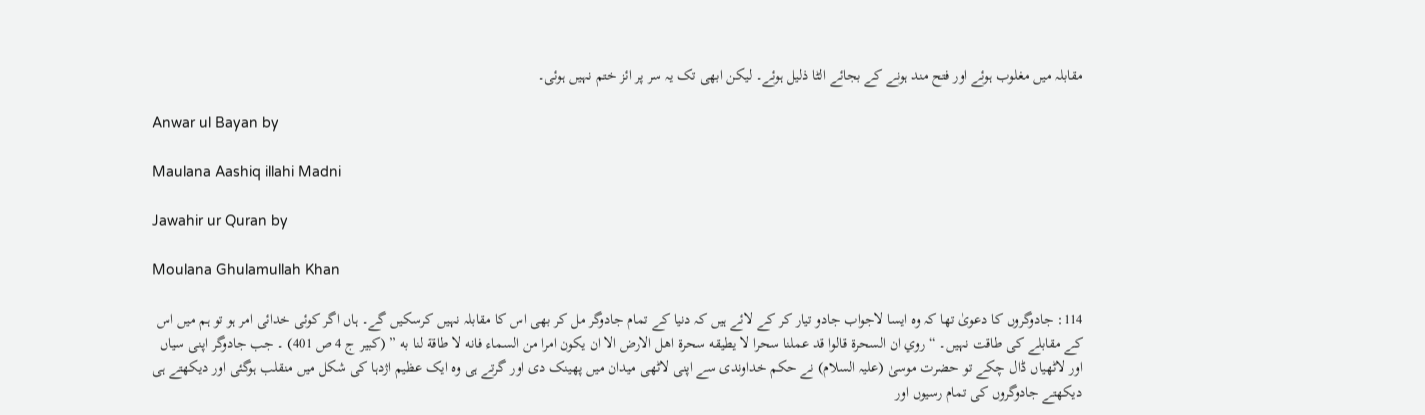مقابلہ میں مغلوب ہوئے اور فتح مند ہونے کے بجائے الٹا ذلیل ہوئے۔ لیکن ابھی تک یہ سر پر ائز ختم نہیں ہوئی۔

Anwar ul Bayan by

Maulana Aashiq illahi Madni

Jawahir ur Quran by

Moulana Ghulamullah Khan

114: جادوگروں کا دعویٰ تھا کہ وہ ایسا لاجواب جادو تیار کر کے لائے ہیں کہ دنیا کے تمام جادوگر مل کر بھی اس کا مقابلہ نہیں کرسکیں گے۔ ہاں اگر کوئی خدائی امر ہو تو ہم میں اس کے مقابلے کی طاقت نہیں۔ “ روي ان السحرة قالوا قد عملنا سحرا لا یطیقه سحرة اھل الارض الا ان یکون امرا من السماء فانه لا طاقة لنا به ” (کبیر ج 4 ص 401) ۔ جب جادوگر اپنی سیاں اور لاٹھیاں ڈال چکے تو حضرت موسیٰ (علیہ السلام) نے حکم خداوندی سے اپنی لاٹھی میدان میں پھینک دی اور گرتے ہی وہ ایک عظیم اژدہا کی شکل میں منقلب ہوگئی اور دیکھتے ہی دیکھتے جادوگروں کی تمام رسیوں اور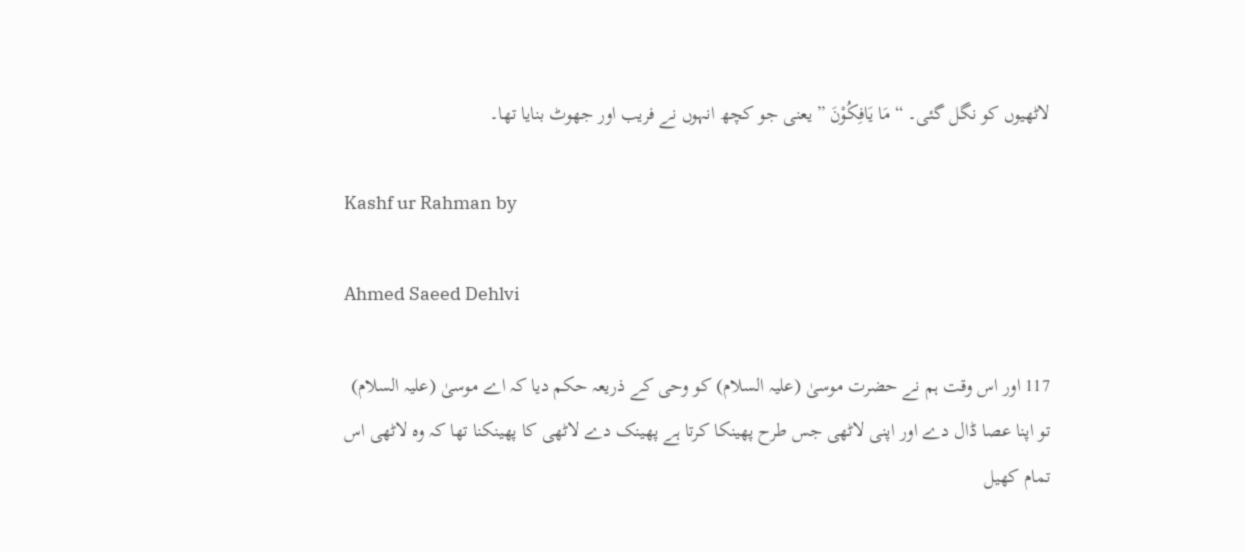لاٹھیوں کو نگل گئی۔ “ مَا یَافِکُوْنَ ” یعنی جو کچھ انہوں نے فریب اور جھوٹ بنایا تھا۔

Kashf ur Rahman by

Ahmed Saeed Dehlvi

117 اور اس وقت ہم نے حضرت موسیٰ (علیہ السلام) کو وحی کے ذریعہ حکم دیا کہ اے موسیٰ (علیہ السلام) تو اپنا عصا ڈال دے اور اپنی لاٹھی جس طرح پھینکا کرتا ہے پھینک دے لاٹھی کا پھینکنا تھا کہ وہ لاٹھی اس تمام کھیل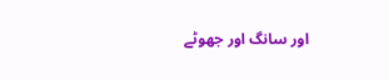اور سانگ اور جھوٹے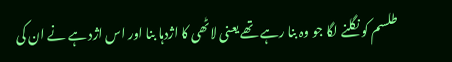طلسم کو نگلنے لگا جو وہ بنا رہے تھے یعنی لاٹھی کا اژدہا بنا اور اس اژد ہے نے ان کی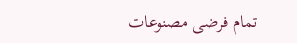تمام فرضی مصنوعات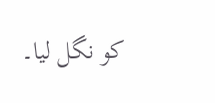کو نگل لیا۔